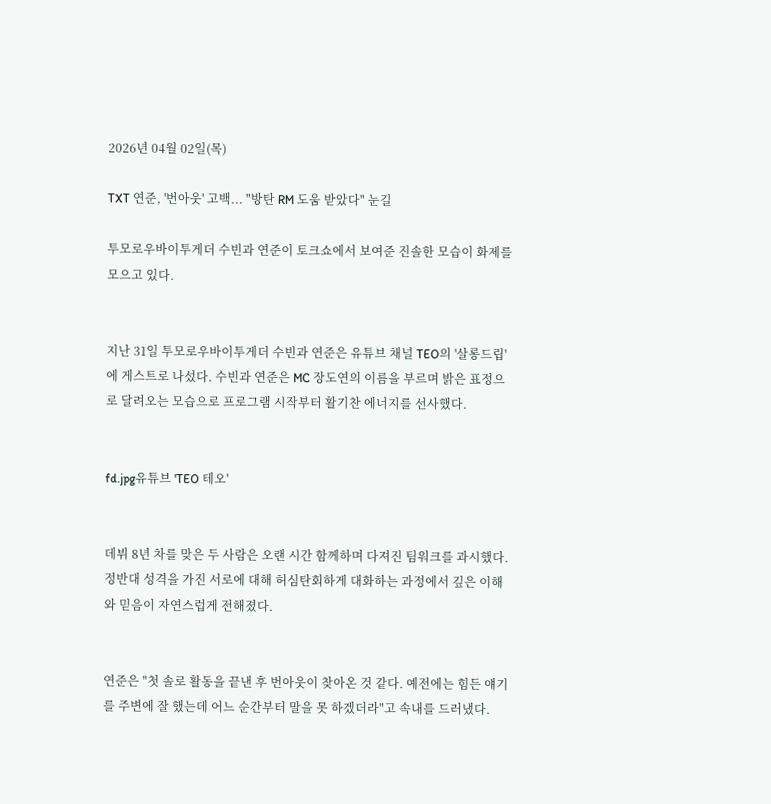2026년 04월 02일(목)

TXT 연준, '번아웃' 고백... "방탄 RM 도움 받았다" 눈길

투모로우바이투게더 수빈과 연준이 토크쇼에서 보여준 진솔한 모습이 화제를 모으고 있다.


지난 31일 투모로우바이투게더 수빈과 연준은 유튜브 채널 TEO의 '살롱드립'에 게스트로 나섰다. 수빈과 연준은 MC 장도연의 이름을 부르며 밝은 표정으로 달려오는 모습으로 프로그램 시작부터 활기찬 에너지를 선사했다.


fd.jpg유튜브 'TEO 테오'


데뷔 8년 차를 맞은 두 사람은 오랜 시간 함께하며 다져진 팀워크를 과시했다. 정반대 성격을 가진 서로에 대해 허심탄회하게 대화하는 과정에서 깊은 이해와 믿음이 자연스럽게 전해졌다.


연준은 "첫 솔로 활동을 끝낸 후 번아웃이 찾아온 것 같다. 예전에는 힘든 얘기를 주변에 잘 했는데 어느 순간부터 말을 못 하겠더라"고 속내를 드러냈다.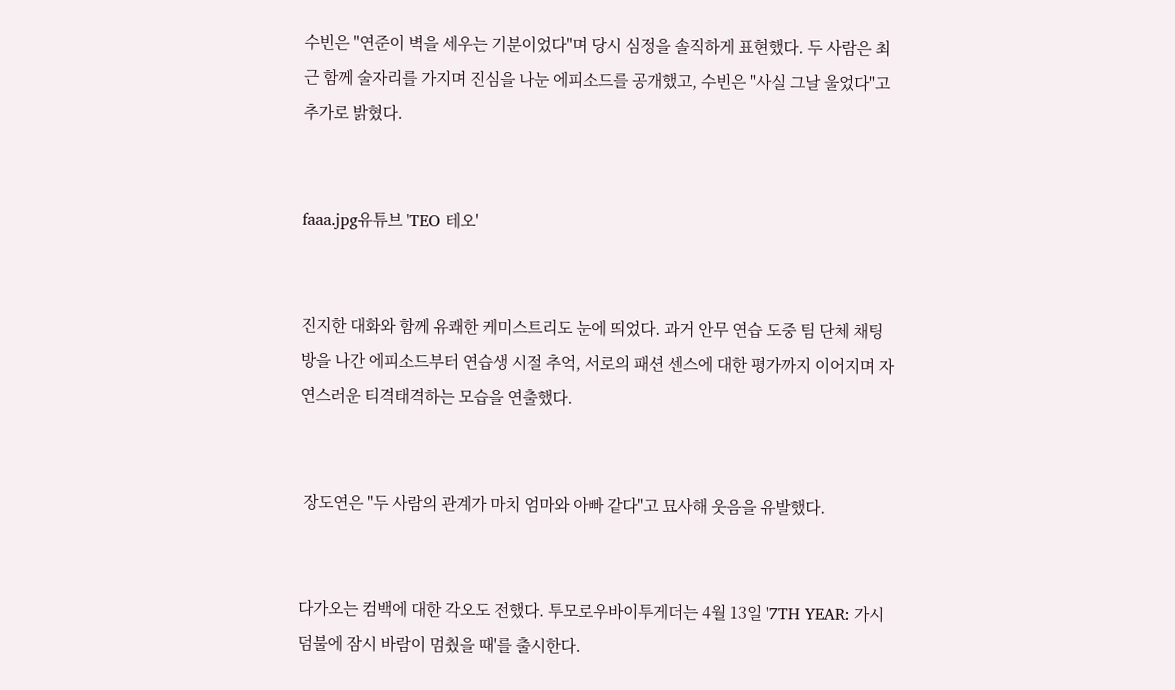수빈은 "연준이 벽을 세우는 기분이었다"며 당시 심정을 솔직하게 표현했다. 두 사람은 최근 함께 술자리를 가지며 진심을 나눈 에피소드를 공개했고, 수빈은 "사실 그날 울었다"고 추가로 밝혔다.


faaa.jpg유튜브 'TEO 테오'


진지한 대화와 함께 유쾌한 케미스트리도 눈에 띄었다. 과거 안무 연습 도중 팀 단체 채팅방을 나간 에피소드부터 연습생 시절 추억, 서로의 패션 센스에 대한 평가까지 이어지며 자연스러운 티격태격하는 모습을 연출했다.


 장도연은 "두 사람의 관계가 마치 엄마와 아빠 같다"고 묘사해 웃음을 유발했다.


다가오는 컴백에 대한 각오도 전했다. 투모로우바이투게더는 4월 13일 '7TH YEAR: 가시덤불에 잠시 바람이 멈췄을 때'를 출시한다.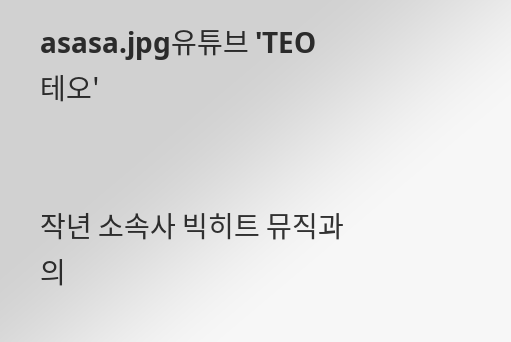asasa.jpg유튜브 'TEO 테오'


작년 소속사 빅히트 뮤직과의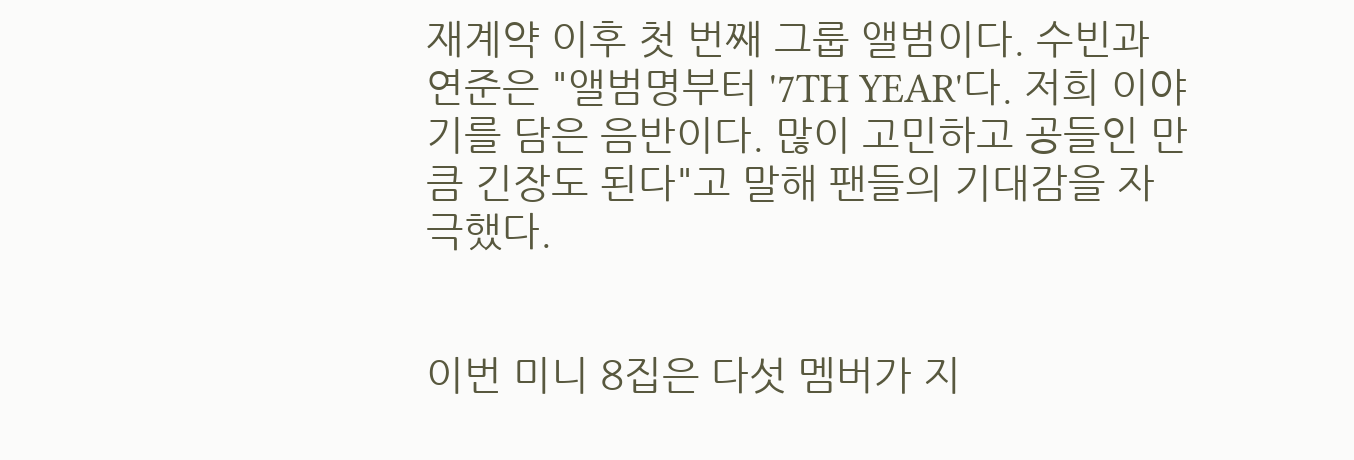재계약 이후 첫 번째 그룹 앨범이다. 수빈과 연준은 "앨범명부터 '7TH YEAR'다. 저희 이야기를 담은 음반이다. 많이 고민하고 공들인 만큼 긴장도 된다"고 말해 팬들의 기대감을 자극했다.


이번 미니 8집은 다섯 멤버가 지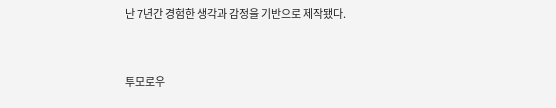난 7년간 경험한 생각과 감정을 기반으로 제작됐다.


투모로우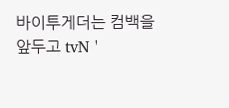바이투게더는 컴백을 앞두고 tvN '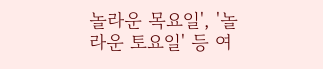놀라운 목요일', '놀라운 토요일' 등 여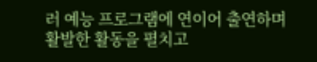러 예능 프로그램에 연이어 출연하며 활발한 활동을 펼치고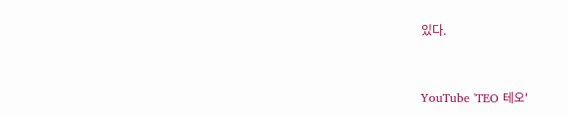있다.


YouTube 'TEO 테오'